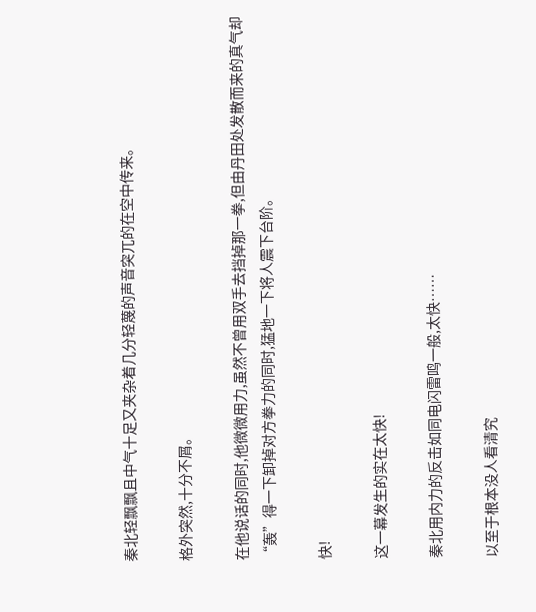秦北轻飘飘且中气十足又夹杂着几分轻蔑的声音突兀的在空中传来。

格外突然,十分不屑。

在他说话的同时,他微微用力,虽然不曾用双手去挡掉那一拳,但由丹田处发散而来的真气却“轰”得一下卸掉对方拳力的同时,猛地一下将人震下台阶。

快!

这一幕发生的实在太快!

秦北用内力的反击如同电闪雷鸣一般,太快……

以至于根本没人看清究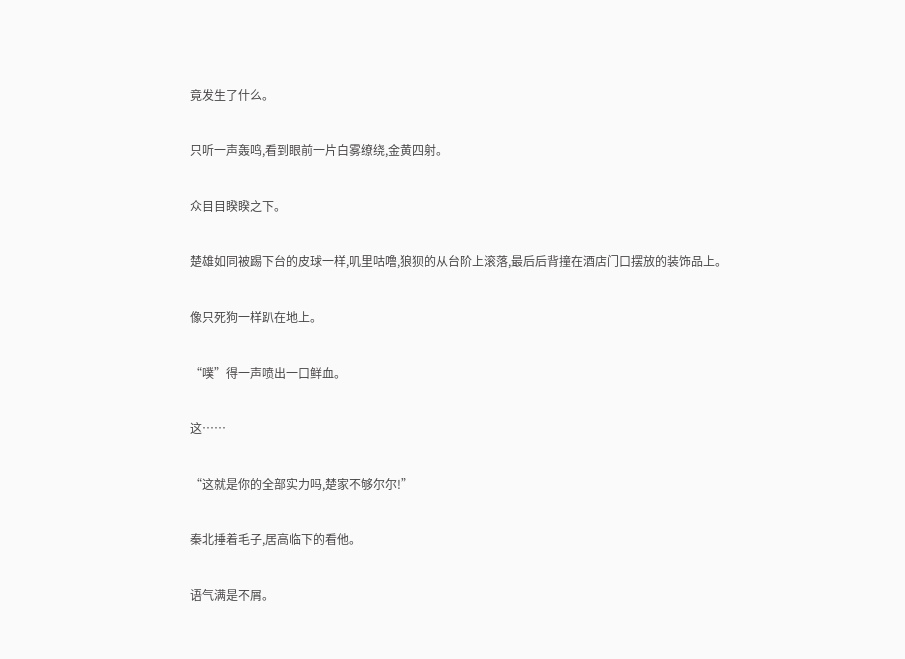竟发生了什么。

只听一声轰鸣,看到眼前一片白雾缭绕,金黄四射。

众目目睽睽之下。

楚雄如同被踢下台的皮球一样,叽里咕噜,狼狈的从台阶上滚落,最后后背撞在酒店门口摆放的装饰品上。

像只死狗一样趴在地上。

“噗”得一声喷出一口鲜血。

这……

“这就是你的全部实力吗,楚家不够尔尔!”

秦北捶着毛子,居高临下的看他。

语气满是不屑。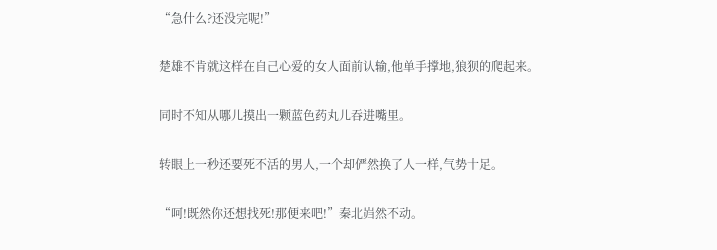“急什么?还没完呢!”

楚雄不肯就这样在自己心爱的女人面前认输,他单手撑地,狼狈的爬起来。

同时不知从哪儿摸出一颗蓝色药丸儿吞进嘴里。

转眼上一秒还要死不活的男人,一个却俨然换了人一样,气势十足。

“呵!既然你还想找死!那便来吧!”秦北岿然不动。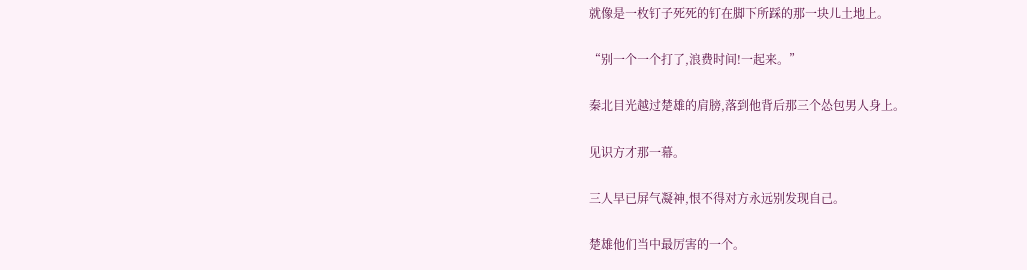就像是一枚钉子死死的钉在脚下所踩的那一块儿土地上。

“别一个一个打了,浪费时间!一起来。”

秦北目光越过楚雄的肩膀,落到他背后那三个怂包男人身上。

见识方才那一幕。

三人早已屏气凝神,恨不得对方永远别发现自己。

楚雄他们当中最厉害的一个。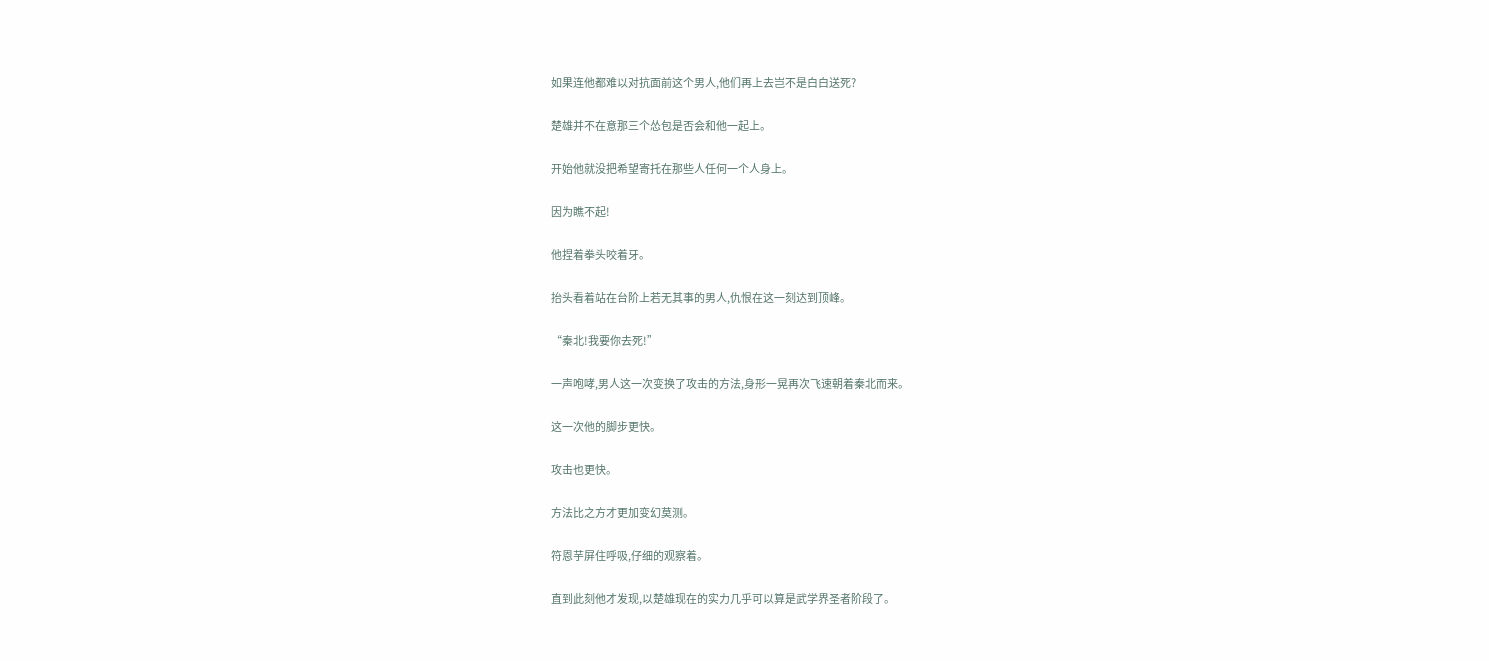如果连他都难以对抗面前这个男人,他们再上去岂不是白白送死?

楚雄并不在意那三个怂包是否会和他一起上。

开始他就没把希望寄托在那些人任何一个人身上。

因为瞧不起!

他捏着拳头咬着牙。

抬头看着站在台阶上若无其事的男人,仇恨在这一刻达到顶峰。

“秦北!我要你去死!”

一声咆哮,男人这一次变换了攻击的方法,身形一晃再次飞速朝着秦北而来。

这一次他的脚步更快。

攻击也更快。

方法比之方才更加变幻莫测。

符恩芋屏住呼吸,仔细的观察着。

直到此刻他才发现,以楚雄现在的实力几乎可以算是武学界圣者阶段了。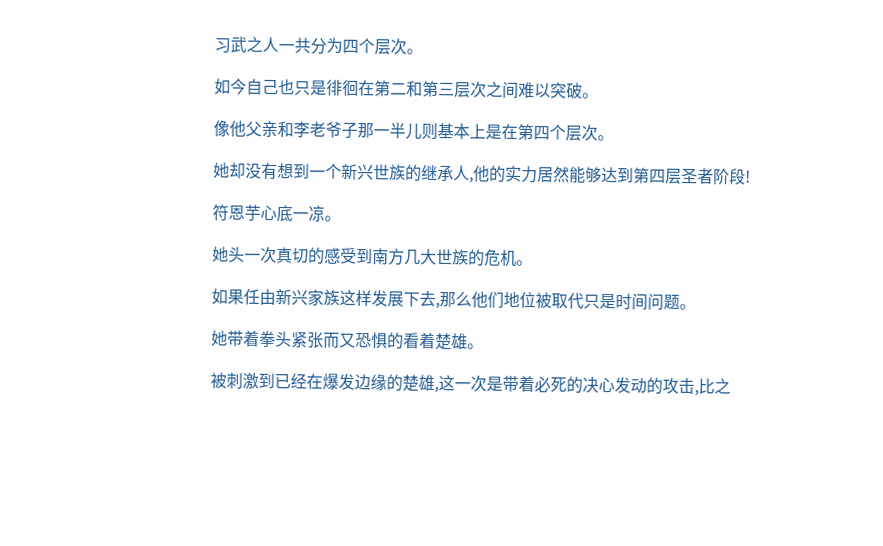习武之人一共分为四个层次。

如今自己也只是徘徊在第二和第三层次之间难以突破。

像他父亲和李老爷子那一半儿则基本上是在第四个层次。

她却没有想到一个新兴世族的继承人,他的实力居然能够达到第四层圣者阶段!

符恩芋心底一凉。

她头一次真切的感受到南方几大世族的危机。

如果任由新兴家族这样发展下去,那么他们地位被取代只是时间问题。

她带着拳头紧张而又恐惧的看着楚雄。

被刺激到已经在爆发边缘的楚雄,这一次是带着必死的决心发动的攻击,比之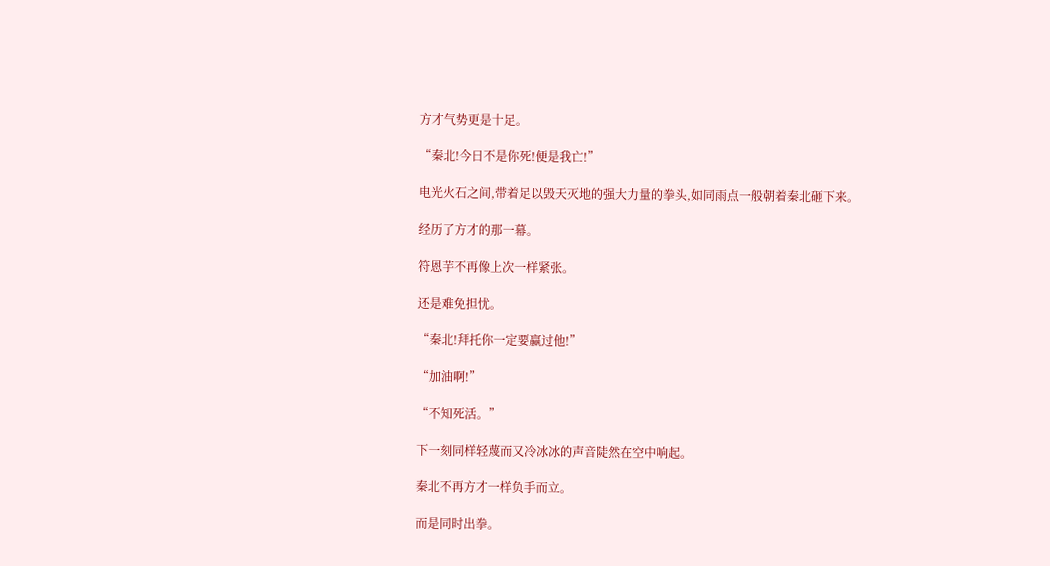方才气势更是十足。

“秦北!今日不是你死!便是我亡!”

电光火石之间,带着足以毁天灭地的强大力量的拳头,如同雨点一般朝着秦北砸下来。

经历了方才的那一幕。

符恩芋不再像上次一样紧张。

还是难免担忧。

“秦北!拜托你一定要赢过他!”

“加油啊!”

“不知死活。”

下一刻同样轻蔑而又冷冰冰的声音陡然在空中响起。

秦北不再方才一样负手而立。

而是同时出拳。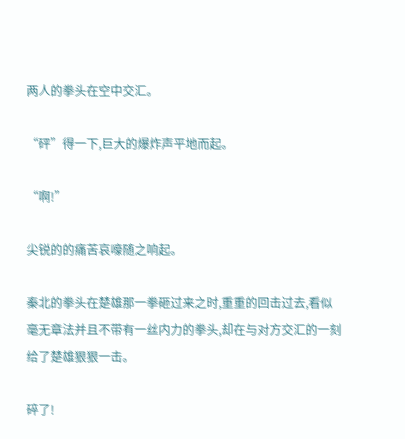两人的拳头在空中交汇。

“砰”得一下,巨大的爆炸声平地而起。

“啊!”

尖锐的的痛苦哀嚎随之响起。

秦北的拳头在楚雄那一拳砸过来之时,重重的回击过去,看似毫无章法并且不带有一丝内力的拳头,却在与对方交汇的一刻给了楚雄狠狠一击。

碎了!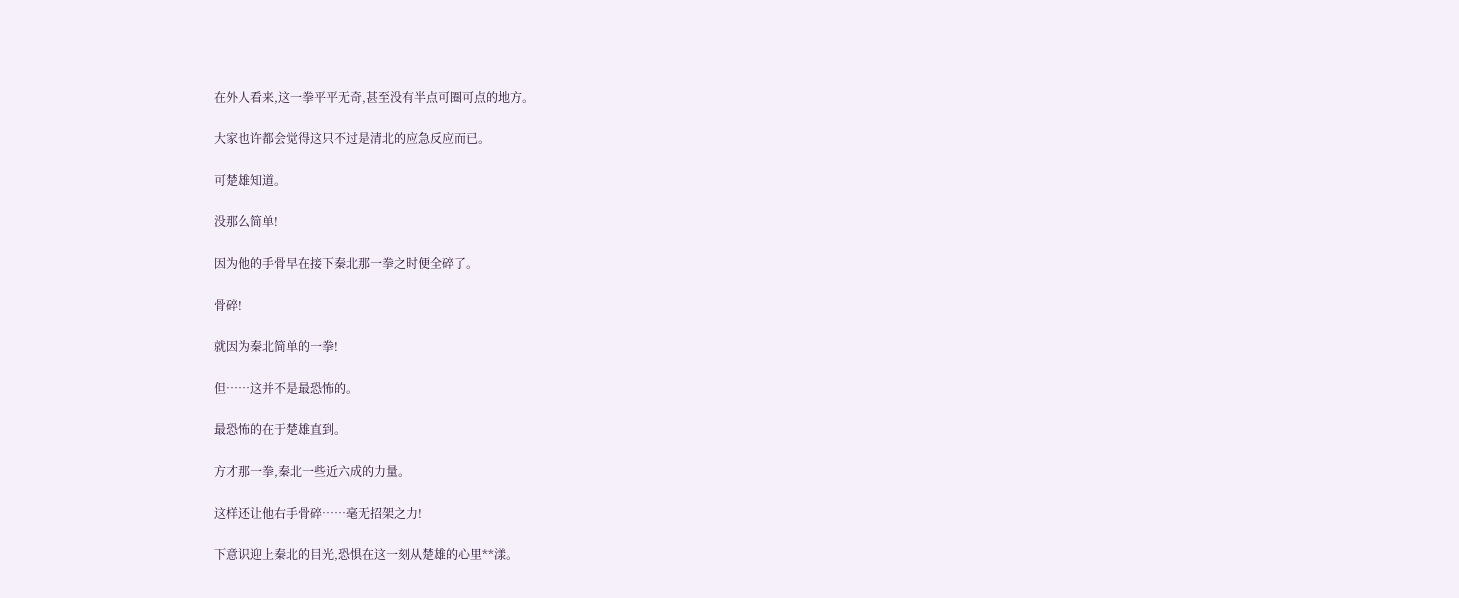在外人看来,这一拳平平无奇,甚至没有半点可圈可点的地方。

大家也许都会觉得这只不过是清北的应急反应而已。

可楚雄知道。

没那么简单!

因为他的手骨早在接下秦北那一拳之时便全碎了。

骨碎!

就因为秦北简单的一拳!

但……这并不是最恐怖的。

最恐怖的在于楚雄直到。

方才那一拳,秦北一些近六成的力量。

这样还让他右手骨碎……毫无招架之力!

下意识迎上秦北的目光,恐惧在这一刻从楚雄的心里**漾。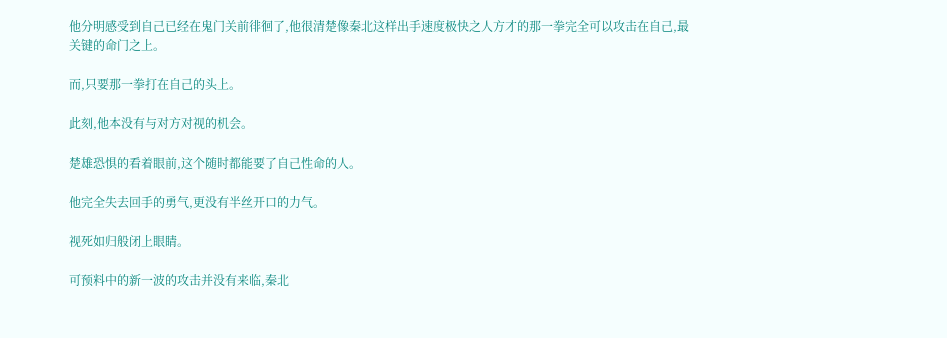他分明感受到自己已经在鬼门关前徘徊了,他很清楚像秦北这样出手速度极快之人方才的那一拳完全可以攻击在自己,最关键的命门之上。

而,只要那一拳打在自己的头上。

此刻,他本没有与对方对视的机会。

楚雄恐惧的看着眼前,这个随时都能要了自己性命的人。

他完全失去回手的勇气,更没有半丝开口的力气。

视死如归般闭上眼睛。

可预料中的新一波的攻击并没有来临,秦北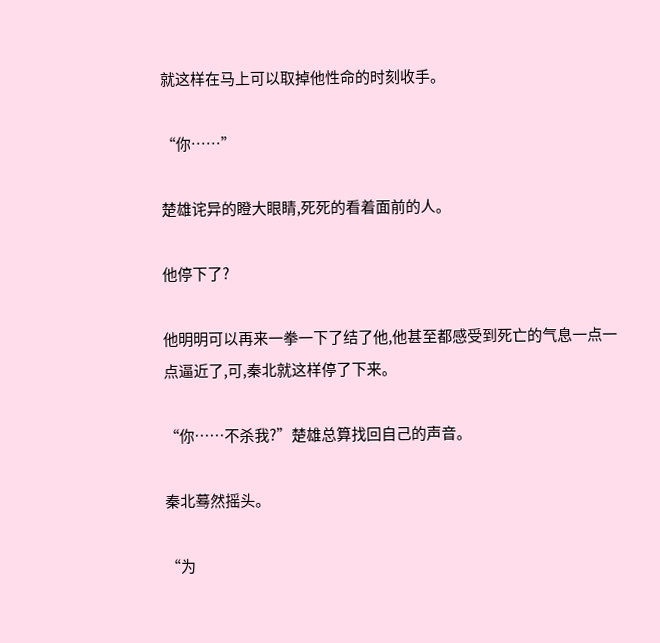就这样在马上可以取掉他性命的时刻收手。

“你……”

楚雄诧异的瞪大眼睛,死死的看着面前的人。

他停下了?

他明明可以再来一拳一下了结了他,他甚至都感受到死亡的气息一点一点逼近了,可,秦北就这样停了下来。

“你……不杀我?”楚雄总算找回自己的声音。

秦北蓦然摇头。

“为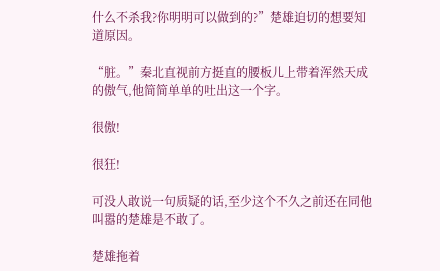什么不杀我?你明明可以做到的?”楚雄迫切的想要知道原因。

“脏。”秦北直视前方挺直的腰板儿上带着浑然天成的傲气,他简简单单的吐出这一个字。

很傲!

很狂!

可没人敢说一句质疑的话,至少这个不久之前还在同他叫嚣的楚雄是不敢了。

楚雄拖着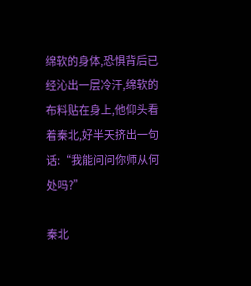绵软的身体,恐惧背后已经沁出一层冷汗,绵软的布料贴在身上,他仰头看着秦北,好半天挤出一句话:“我能问问你师从何处吗?”

秦北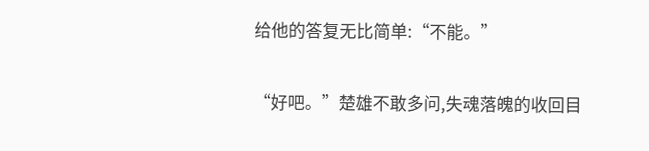给他的答复无比简单:“不能。”

“好吧。”楚雄不敢多问,失魂落魄的收回目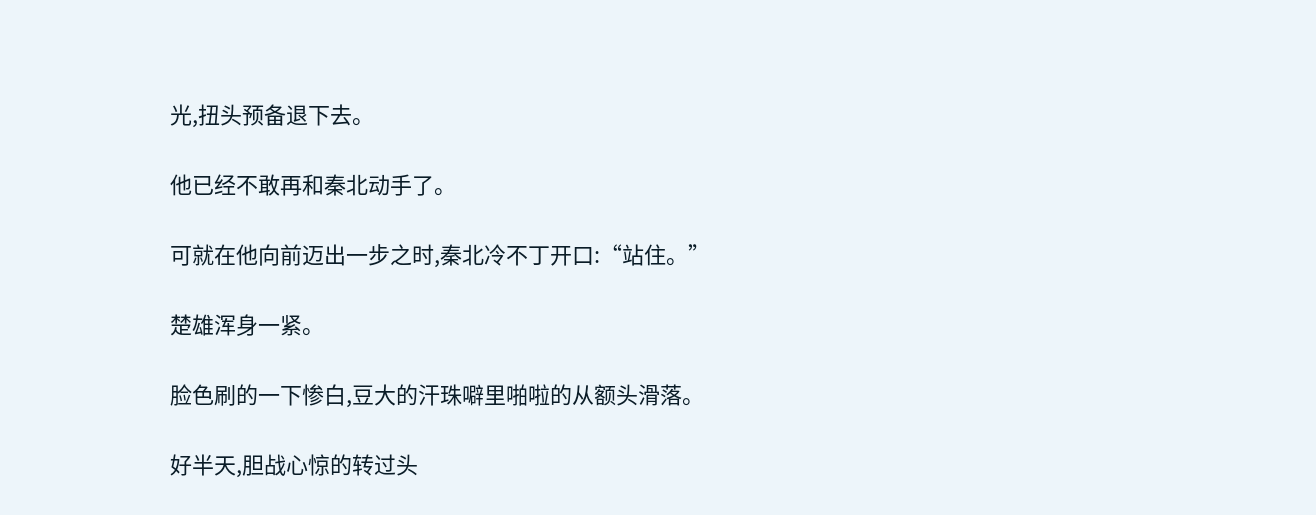光,扭头预备退下去。

他已经不敢再和秦北动手了。

可就在他向前迈出一步之时,秦北冷不丁开口:“站住。”

楚雄浑身一紧。

脸色刷的一下惨白,豆大的汗珠噼里啪啦的从额头滑落。

好半天,胆战心惊的转过头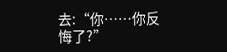去:“你……你反悔了?”